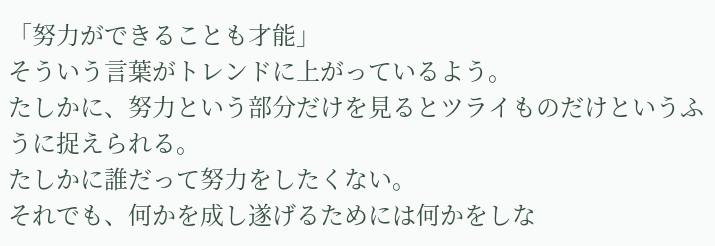「努力ができることも才能」
そういう言葉がトレンドに上がっているよう。
たしかに、努力という部分だけを見るとツライものだけというふうに捉えられる。
たしかに誰だって努力をしたくない。
それでも、何かを成し遂げるためには何かをしな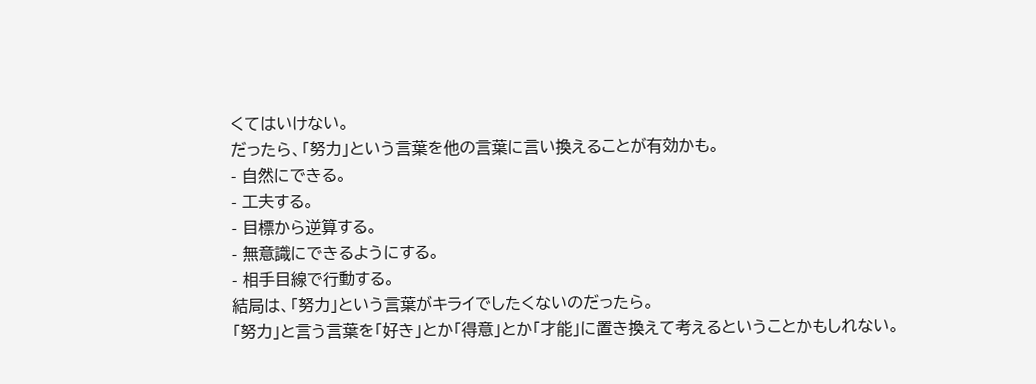くてはいけない。
だったら、「努力」という言葉を他の言葉に言い換えることが有効かも。
- 自然にできる。
- 工夫する。
- 目標から逆算する。
- 無意識にできるようにする。
- 相手目線で行動する。
結局は、「努力」という言葉がキライでしたくないのだったら。
「努力」と言う言葉を「好き」とか「得意」とか「才能」に置き換えて考えるということかもしれない。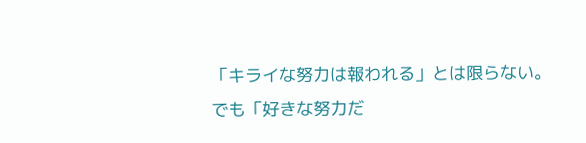「キライな努力は報われる」とは限らない。
でも「好きな努力だ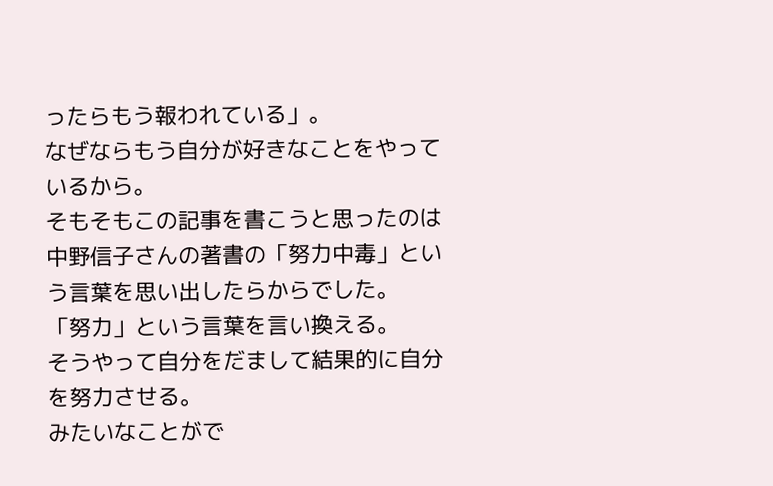ったらもう報われている」。
なぜならもう自分が好きなことをやっているから。
そもそもこの記事を書こうと思ったのは中野信子さんの著書の「努力中毒」という言葉を思い出したらからでした。
「努力」という言葉を言い換える。
そうやって自分をだまして結果的に自分を努力させる。
みたいなことがで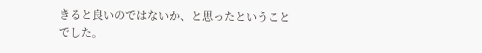きると良いのではないか、と思ったということでした。